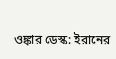ওঙ্কার ডেস্ক: ইরানের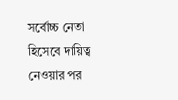সর্বোচ্চ নেতা হিসেবে দায়িত্ব নেওয়ার পর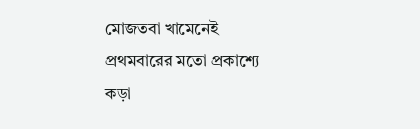মোজতবা খামেনেই প্রথমবারের মতো প্রকাশ্যে কড়া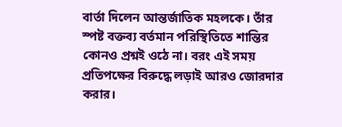বার্তা দিলেন আন্তর্জাতিক মহলকে। তাঁর স্পষ্ট বক্তব্য বর্তমান পরিস্থিতিতে শান্তির কোনও প্রশ্নই ওঠে না। বরং এই সময় প্রতিপক্ষের বিরুদ্ধে লড়াই আরও জোরদার করার।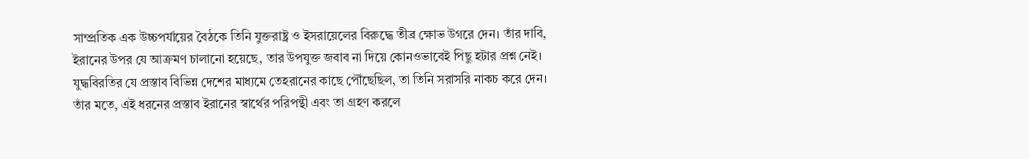সাম্প্রতিক এক উচ্চপর্যায়ের বৈঠকে তিনি যুক্তরাষ্ট্র ও ইসরায়েলের বিরুদ্ধে তীব্র ক্ষোভ উগরে দেন। তাঁর দাবি, ইরানের উপর যে আক্রমণ চালানো হয়েছে, তার উপযুক্ত জবাব না দিয়ে কোনওভাবেই পিছু হটার প্রশ্ন নেই। যুদ্ধবিরতির যে প্রস্তাব বিভিন্ন দেশের মাধ্যমে তেহরানের কাছে পৌঁছেছিল, তা তিনি সরাসরি নাকচ করে দেন। তাঁর মতে, এই ধরনের প্রস্তাব ইরানের স্বার্থের পরিপন্থী এবং তা গ্রহণ করলে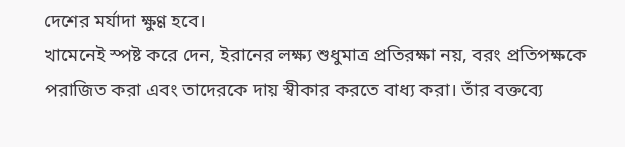দেশের মর্যাদা ক্ষুণ্ণ হবে।
খামেনেই স্পষ্ট করে দেন, ইরানের লক্ষ্য শুধুমাত্র প্রতিরক্ষা নয়, বরং প্রতিপক্ষকে পরাজিত করা এবং তাদেরকে দায় স্বীকার করতে বাধ্য করা। তাঁর বক্তব্যে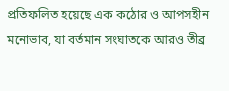প্রতিফলিত হয়েছে এক কঠোর ও আপসহীন মনোভাব, যা বর্তমান সংঘাতকে আরও তীব্র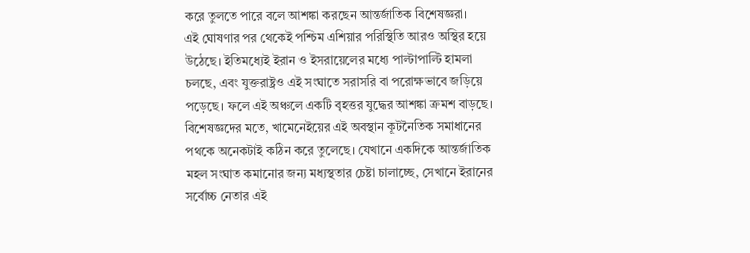করে তুলতে পারে বলে আশঙ্কা করছেন আন্তর্জাতিক বিশেষজ্ঞরা।
এই ঘোষণার পর থেকেই পশ্চিম এশিয়ার পরিস্থিতি আরও অস্থির হয়ে উঠেছে। ইতিমধ্যেই ইরান ও ইসরায়েলের মধ্যে পাল্টাপাল্টি হামলা চলছে, এবং যুক্তরাষ্ট্রও এই সংঘাতে সরাসরি বা পরোক্ষভাবে জড়িয়ে পড়েছে। ফলে এই অঞ্চলে একটি বৃহত্তর যুদ্ধের আশঙ্কা ক্রমশ বাড়ছে।
বিশেষজ্ঞদের মতে, খামেনেইয়ের এই অবস্থান কূটনৈতিক সমাধানের পথকে অনেকটাই কঠিন করে তুলেছে। যেখানে একদিকে আন্তর্জাতিক মহল সংঘাত কমানোর জন্য মধ্যস্থতার চেষ্টা চালাচ্ছে, সেখানে ইরানের সর্বোচ্চ নেতার এই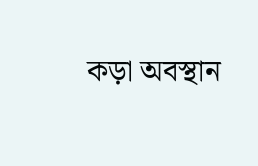কড়া অবস্থান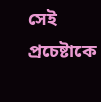সেই প্রচেষ্টাকে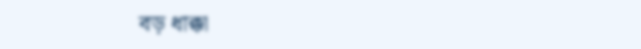বড় ধাক্কা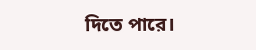দিতে পারে।